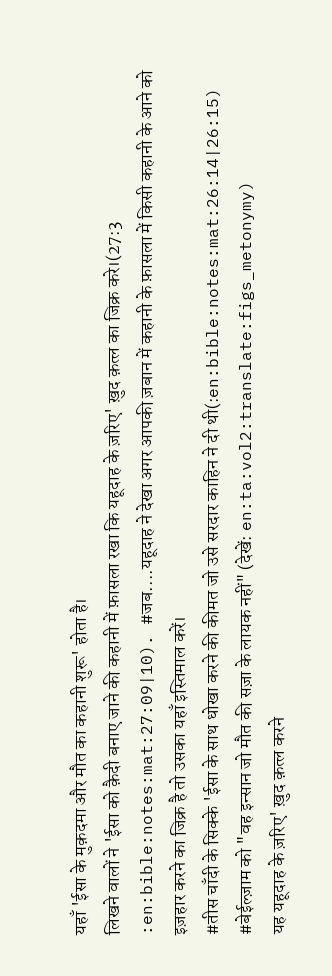यहाँ 'ईसा के मुक़दमा और मौत का कहानी शुरू' होता है।
लिखने वालों ने 'ईसा को क़ैदी बनाए जाने की कहानी में फ़ासला रखा कि यहूदाह के ज़रिए' ख़ुद क़त्ल का जिक्र करे।(27:3 :en:bible:notes:mat:27:09|10). #जब....यहूदाह ने देखा अगर आपकी ज़बान में कहानी के फ़ासला में किसी कहानी के आने को इज़हार करने का जिक्र है तो उसका यहाँ इस्तिमाल करें।
#तीस चाँदी के सिक्के 'ईसा के साथ धोखा करने की कीमत जो उसे सरदार काहिन ने दी थी(:en:bible:notes:mat:26:14|26:15)
#बेईल्ज़ाम को "वह इन्सान जो मौत की सज़ा के लायक नहीं" (देखें: en:ta:vol2:translate:figs_metonymy)
यह यहूदाह के ज़रिए' ख़ुद क़त्ल करने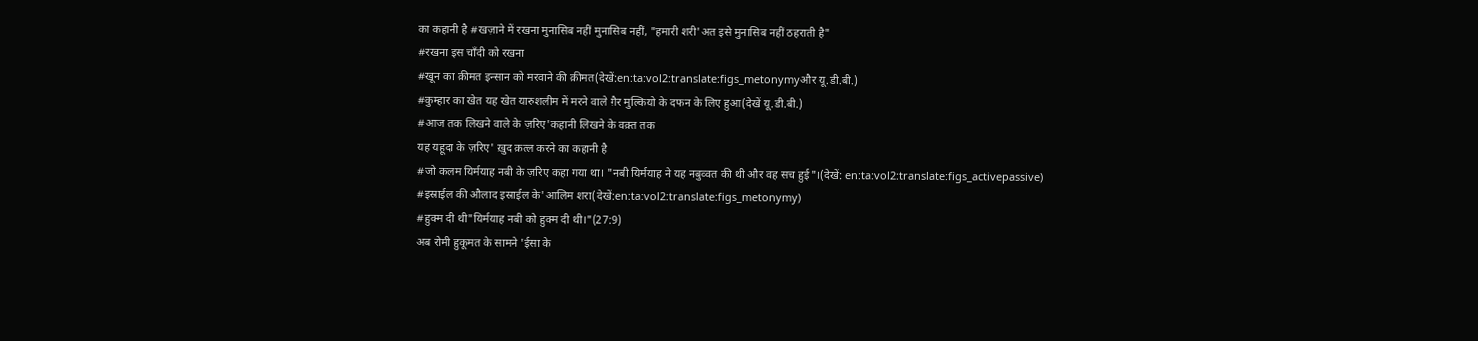का कहानी है #खज़ाने में रखना मुनासिब नहीं मुनासिब नहीं, "हमारी शरी'अत इसे मुनासिब नहीं ठहराती है"
#रखना इस चाँदी को रखना
#खून का क़ीमत इन्सान को मरवाने की क़ीमत(देखें:en:ta:vol2:translate:figs_metonymyऔर यू.डी.बी.)
#कुम्हार का खेत यह खेत यारुशलीम में मरने वाले ग़ैर मुल्कियो के दफन के लिए हुआ(देखें यू.डी.बी.)
#आज तक लिखने वाले के ज़रिए'कहानी लिखने के वक़्त तक
यह यहूदा के ज़रिए' ख़ुद क़त्ल करने का कहानी है
#जो कलम यिर्मयाह नबी के ज़रिए कहा गया था। "नबी यिर्मयाह ने यह नबुव्वत की थी और वह सच हुई"।(देखें: en:ta:vol2:translate:figs_activepassive)
#इस्राईल की औलाद इस्राईल के'आलिम शरा(देखें:en:ta:vol2:translate:figs_metonymy)
#हुक्म दी थी"यिर्मयाह नबी को हुक्म दी थी।"(27:9)
अब रोमी हुकूमत के सामने 'ईसा के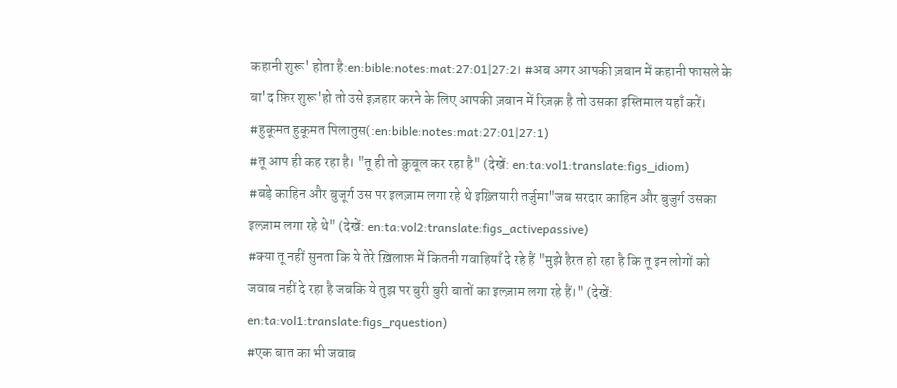कहानी शुरू' होता है:en:bible:notes:mat:27:01|27:2। #अब अगर आपकी ज़बान में कहानी फासले के बा'द फ़िर शुरू'हो तो उसे इज़हार करने के लिए आपकी ज़बान में रिज़क़ है तो उसका इस्तिमाल यहाँ करें।
#हुकूमत हुकूमत पिलातुस(:en:bible:notes:mat:27:01|27:1)
#तू आप ही कह रहा है। "तू ही तो क़ुबूल कर रहा है" (देखें: en:ta:vol1:translate:figs_idiom)
#बड़े काहिन और बुजूर्ग उस पर इलज़ाम लगा रहे थे इख़्तियारी तर्जुमा"जब सरदार काहिन और बुजुर्ग उसका इल्ज़ाम लगा रहे थे" (देखें: en:ta:vol2:translate:figs_activepassive)
#क्या तू नहीं सुनता कि ये तेरे ख़िलाफ़ में कितनी गवाहियाँ दे रहे हैं "मुझे हैरत हो रहा है कि तू इन लोगों को जवाब नहीं दे रहा है जबकि ये तुझ पर बुरी बुरी बातों का इल्ज़ाम लगा रहे हैं।" (देखें: en:ta:vol1:translate:figs_rquestion)
#एक बात का भी जवाब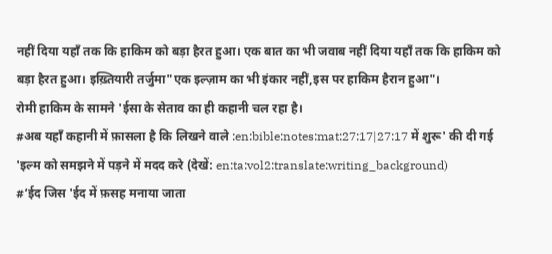नहीं दिया यहाँ तक कि हाकिम को बड़ा हैरत हुआ। एक बात का भी जवाब नहीं दिया यहाँ तक कि हाकिम को बड़ा हैरत हुआ। इख़्तियारी तर्जुमा"एक इल्ज़ाम का भी इंकार नहीं,इस पर हाकिम हैरान हुआ"।
रोमी हाकिम के सामने 'ईसा के सेताव का ही कहानी चल रहा है।
#अब यहाँ कहानी में फ़ासला है कि लिखने वाले :en:bible:notes:mat:27:17|27:17 में शुरू' की दी गई 'इल्म को समझने में पड़ने में मदद करे (देखें: en:ta:vol2:translate:writing_background)
#‘ईद जिस 'ईद में फ़सह मनाया जाता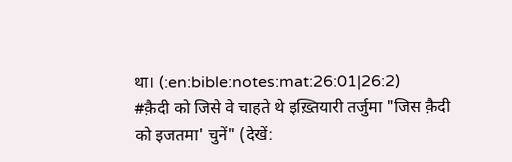था। (:en:bible:notes:mat:26:01|26:2)
#क़ैदी को जिसे वे चाहते थे इख़्तियारी तर्जुमा "जिस क़ैदी को इजतमा' चुनें" (देखें: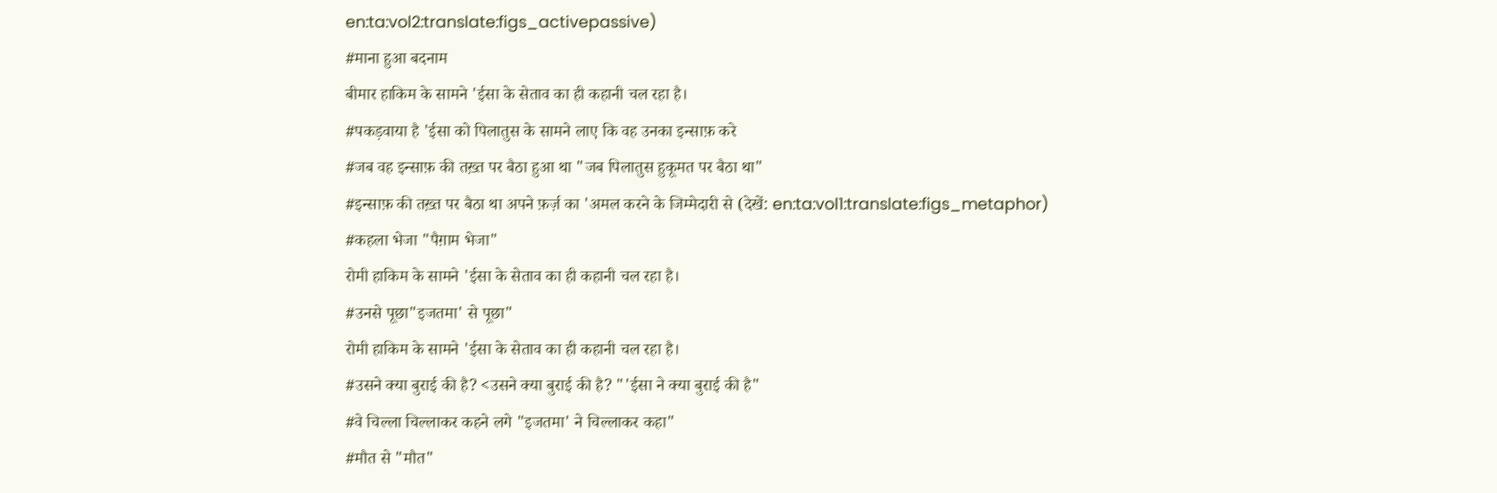en:ta:vol2:translate:figs_activepassive)
#माना हुआ बदनाम
बीमार हाकिम के सामने 'ईसा के सेताव का ही कहानी चल रहा है।
#पकड़वाया है 'ईसा को पिलातुस के सामने लाए कि वह उनका इन्साफ़ करे
#जब वह इन्साफ़ की तख़्त पर बैठा हुआ था "जब पिलातुस हुकूमत पर बैठा था"
#इन्साफ़ की तख़्त पर बैठा था अपने फ़र्ज़ का 'अमल करने के जिम्मेदारी से (देखें: en:ta:vol1:translate:figs_metaphor)
#कहला भेजा "पैग़ाम भेजा"
रोमी हाकिम के सामने 'ईसा के सेताव का ही कहानी चल रहा है।
#उनसे पूछा"इजतमा' से पूछा"
रोमी हाकिम के सामने 'ईसा के सेताव का ही कहानी चल रहा है।
#उसने क्या बुराई की है? <उसने क्या बुराई की है? "'ईसा ने क्या बुराई की है"
#वे चिल्ला चिल्लाकर कहने लगे "इजतमा' ने चिल्लाकर कहा"
#मौत से "मौत"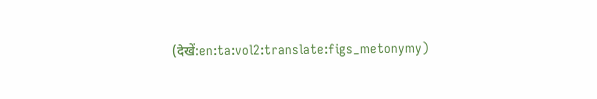(देखें:en:ta:vol2:translate:figs_metonymy)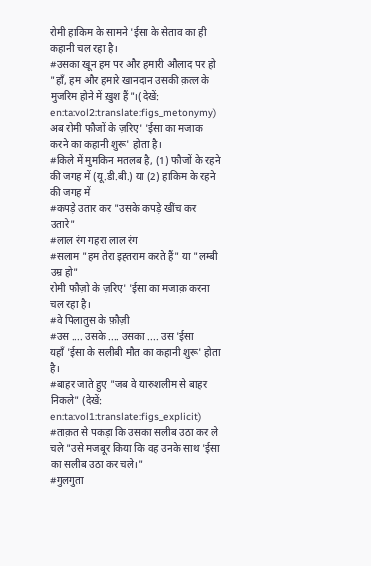रोमी हाकिम के सामने 'ईसा के सेताव का ही कहानी चल रहा है।
#उसका खून हम पर और हमारी औलाद पर हो "हाँ, हम और हमारे खानदान उसकी क़त्ल के मुजरिम होने में ख़ुश हैं"।(देखें: en:ta:vol2:translate:figs_metonymy)
अब रोमी फौजों के ज़रिए' 'ईसा का मजाक करने का कहानी शुरू' होता है।
#किले में मुमकिन मतलब है, (1) फौजों के रहने की जगह में (यू.डी.बी.) या (2) हाकिम के रहने की जगह में
#कपड़े उतार कर "उसके कपड़े खींच कर उतारे"
#लाल रंग गहरा लाल रंग
#सलाम "हम तेरा इह्तराम करते हैं" या "लम्बी उम्र हो"
रोमी फौज़ो के ज़रिए' 'ईसा का मजाक़ करना चल रहा है।
#वे पिलातुस के फ़ौज़ी
#उस .... उसके .... उसका .... उस 'ईसा
यहाँ 'ईसा के सलीबी मौत का कहानी शुरू' होता है।
#बाहर जाते हुए "जब वे यारुशलीम से बाहर निकले" (देखें: en:ta:vol1:translate:figs_explicit)
#ताक़त से पकड़ा कि उसका सलीब उठा कर ले चले "उसे मजबूर किया कि वह उनके साथ 'ईसा का सलीब उठा कर चले।"
#गुलगुता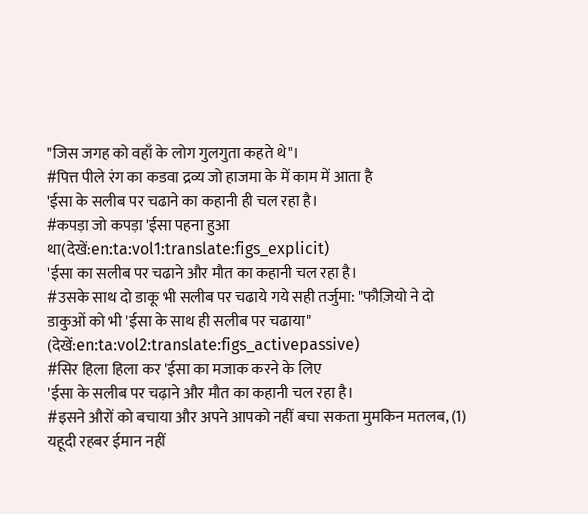"जिस जगह को वहाँ के लोग गुलगुता कहते थे"।
#पित्त पीले रंग का कडवा द्रव्य जो हाजमा के में काम में आता है
'ईसा के सलीब पर चढाने का कहानी ही चल रहा है।
#कपड़ा जो कपड़ा 'ईसा पहना हुआ था(देखें:en:ta:vol1:translate:figs_explicit)
'ईसा का सलीब पर चढाने और मौत का कहानी चल रहा है।
#उसके साथ दो डाकू भी सलीब पर चढाये गये सही तर्जुमा: "फौज़ियो ने दो डाकुओं को भी 'ईसा के साथ ही सलीब पर चढाया" (देखें:en:ta:vol2:translate:figs_activepassive)
#सिर हिला हिला कर 'ईसा का मजाक करने के लिए
'ईसा के सलीब पर चढ़ाने और मौत का कहानी चल रहा है।
#इसने औरों को बचाया और अपने आपको नहीं बचा सकता मुमकिन मतलब, (1) यहूदी रहबर ईमान नहीं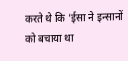करते थे कि 'ईसा ने इन्सानों को बचाया था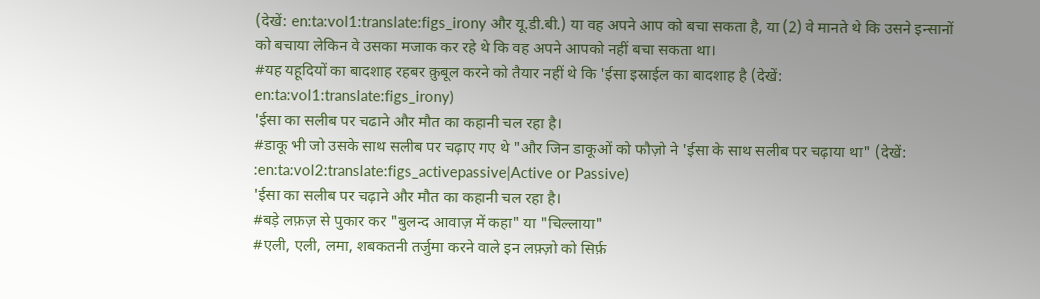(देखें: en:ta:vol1:translate:figs_irony और यू.डी.बी.) या वह अपने आप को बचा सकता है, या (2) वे मानते थे कि उसने इन्सानों को बचाया लेकिन वे उसका मजाक कर रहे थे कि वह अपने आपको नहीं बचा सकता था।
#यह यहूदियों का बादशाह रहबर क़ुबूल करने को तैयार नहीं थे कि 'ईसा इस्राईल का बादशाह है (देखें: en:ta:vol1:translate:figs_irony)
'ईसा का सलीब पर चढाने और मौत का कहानी चल रहा है।
#डाकू भी जो उसके साथ सलीब पर चढ़ाए गए थे "और जिन डाकूओं को फौज़ो ने 'ईसा के साथ सलीब पर चढ़ाया था" (देखें: :en:ta:vol2:translate:figs_activepassive|Active or Passive)
'ईसा का सलीब पर चढ़ाने और मौत का कहानी चल रहा है।
#बड़े लफ़ज़ से पुकार कर "बुलन्द आवाज़ में कहा" या "चिल्लाया"
#एली, एली, लमा, शबकतनी तर्जुमा करने वाले इन लफ़्ज़ो को सिर्फ़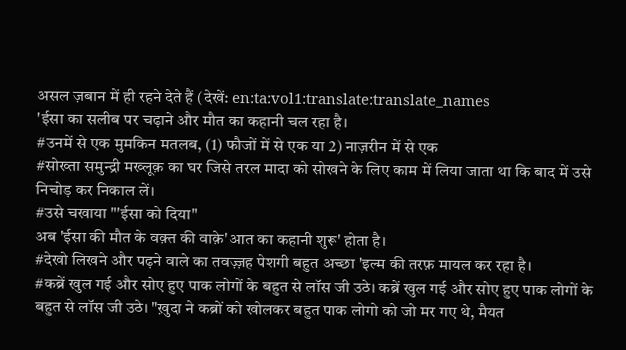असल ज़बान में ही रहने देते हैं (देखें: en:ta:vol1:translate:translate_names
'ईसा का सलीब पर चढ़ाने और मौत का कहानी चल रहा है।
#उनमें से एक मुमकिन मतलब, (1) फौजों में से एक या 2) नाज़रीन में से एक
#सोख्ता समुन्द्री मख्लूक़ का घर जिसे तरल मादा को सोखने के लिए काम में लिया जाता था कि बाद में उसे निचोड़ कर निकाल लें।
#उसे चखाया "'ईसा को दिया"
अब 'ईसा की मौत के वक़्त की वाक़े'आत का कहानी शुरू' होता है।
#देखो लिखने और पढ़ने वाले का तवज़्ज़ह पेशगी बहुत अच्छा 'इल्म की तरफ़ मायल कर रहा है।
#कब्रें खुल गई और सोए हुए पाक लोगों के बहुत से लॉस जी उठे। कब्रें खुल गई और सोए हुए पाक लोगों के बहुत से लॉस जी उठे। "ख़ुदा ने कब्रों को खोलकर बहुत पाक लोगो को जो मर गए थे, मैयत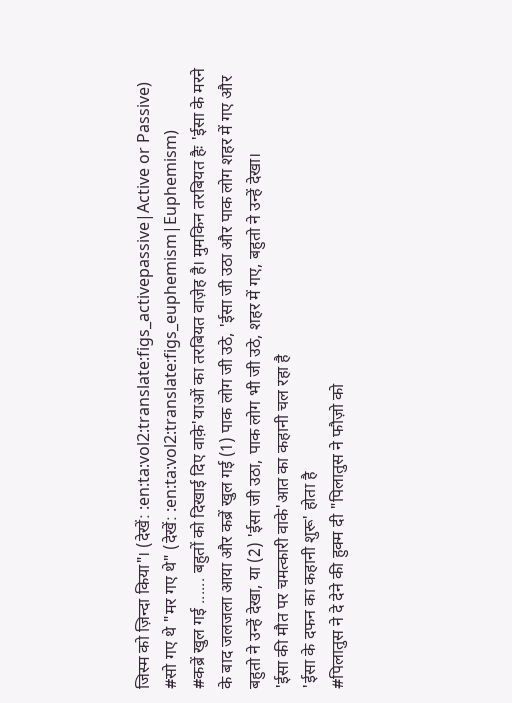जिस्म को ज़िन्दा किया"। (देखें: :en:ta:vol2:translate:figs_activepassive|Active or Passive)
#सो गए थे "मर गए थे" (देखें: :en:ta:vol2:translate:figs_euphemism|Euphemism)
#कब्रें खुल गई ...... बहुतों को दिखाई दिए वाक़े'याओं का तरबियत वाज़ेह है। मुमकिन तरबियत हैः 'ईसा के मरने के बाद जलजला आया और कब्रें खुल गई (1) पाक लोग जी उठे, 'ईसा जी उठा और पाक लोग शहर में गए और बहुतो ने उन्हें देखा, या (2) 'ईसा जी उठा, पाक लोग भी जी उठे, शहर में गए, बहुतो ने उन्हें देखा।
'ईसा की मौत पर चमत्कारी वाके'आत का कहानी चल रहा है
'ईसा के दफन का कहानी शुरू' होता है
#पिलातुस ने दे देने की हुक्म दी "पिलातुस ने फौज़ो को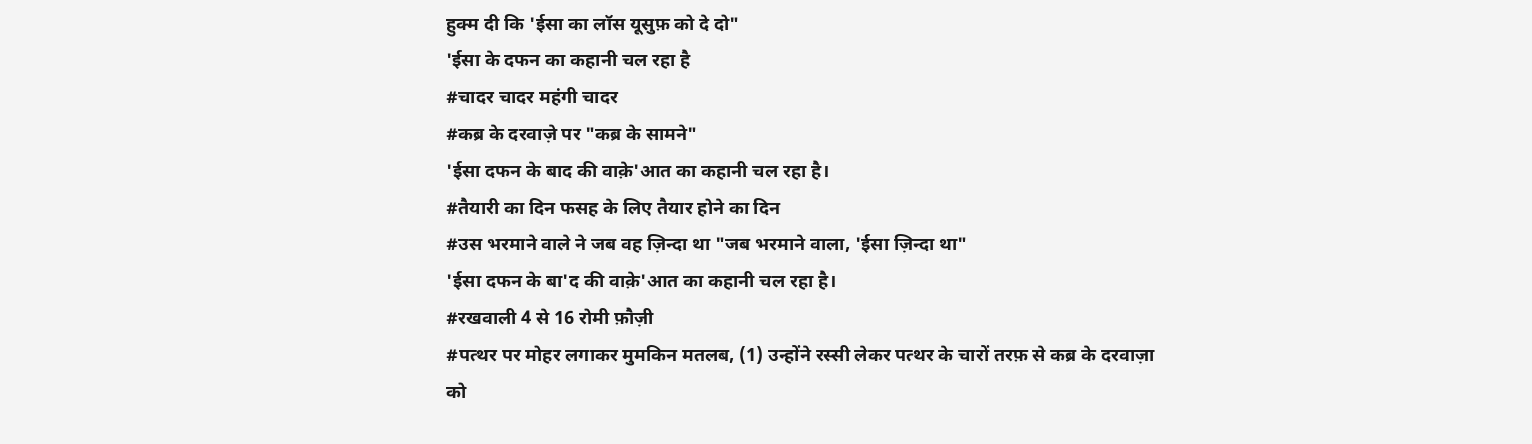हुक्म दी कि 'ईसा का लॉस यूसुफ़ को दे दो"
'ईसा के दफन का कहानी चल रहा है
#चादर चादर महंगी चादर
#कब्र के दरवाज़े पर "कब्र के सामने"
'ईसा दफन के बाद की वाक़े'आत का कहानी चल रहा है।
#तैयारी का दिन फसह के लिए तैयार होने का दिन
#उस भरमाने वाले ने जब वह ज़िन्दा था "जब भरमाने वाला, 'ईसा ज़िन्दा था"
'ईसा दफन के बा'द की वाक़े'आत का कहानी चल रहा है।
#रखवाली 4 से 16 रोमी फ़ौज़ी
#पत्थर पर मोहर लगाकर मुमकिन मतलब, (1) उन्होंने रस्सी लेकर पत्थर के चारों तरफ़ से कब्र के दरवाज़ा को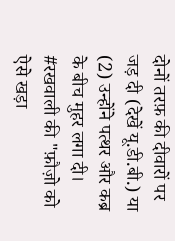दोनों तरफ़ की दीवारों पर जड़ दी (देखें यू.डी.बी.) या (2) उन्होंने पत्थर और कब्र के बीच मुहर लगा दी।
#रखवाली की "फ़ौज़ो को ऐसे खड़ा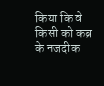किया कि वे किसी को कब्र के नजदीक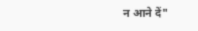न आने दें"